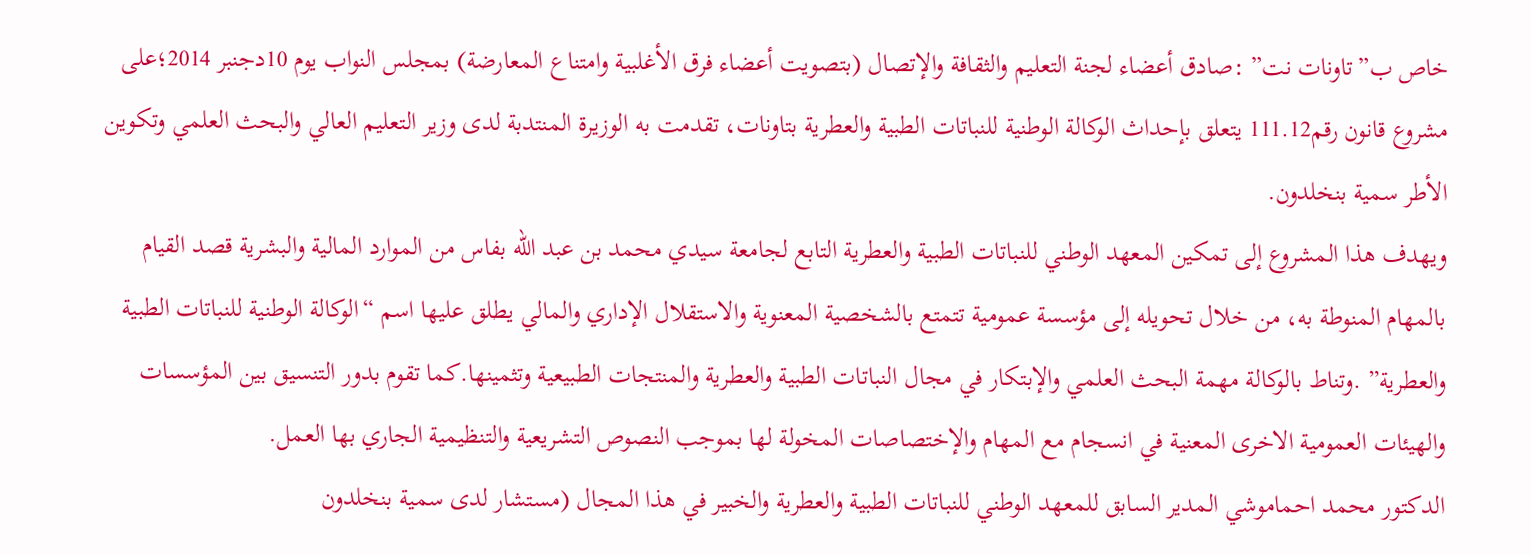خاص ب”تاونات نت” :صادق أعضاء لجنة التعليم والثقافة والإتصال (بتصويت أعضاء فرق الأغلبية وامتناع المعارضة) بمجلس النواب يوم 10دجنبر 2014؛على مشروع قانون رقم111.12 يتعلق بإحداث الوكالة الوطنية للنباتات الطبية والعطرية بتاونات، تقدمت به الوزيرة المنتدبة لدى وزير التعليم العالي والبحث العلمي وتكوين الأطر سمية بنخلدون.
ويهدف هذا المشروع إلى تمكين المعهد الوطني للنباتات الطبية والعطرية التابع لجامعة سيدي محمد بن عبد الله بفاس من الموارد المالية والبشرية قصد القيام بالمهام المنوطة به، من خلال تحويله إلى مؤسسة عمومية تتمتع بالشخصية المعنوية والاستقلال الإداري والمالي يطلق عليها اسم “الوكالة الوطنية للنباتات الطبية والعطرية” .وتناط بالوكالة مهمة البحث العلمي والإبتكار في مجال النباتات الطبية والعطرية والمنتجات الطبيعية وتثمينها.كما تقوم بدور التنسيق بين المؤسسات والهيئات العمومية الاخرى المعنية في انسجام مع المهام والإختصاصات المخولة لها بموجب النصوص التشريعية والتنظيمية الجاري بها العمل.
الدكتور محمد احماموشي المدير السابق للمعهد الوطني للنباتات الطبية والعطرية والخبير في هذا المجال (مستشار لدى سمية بنخلدون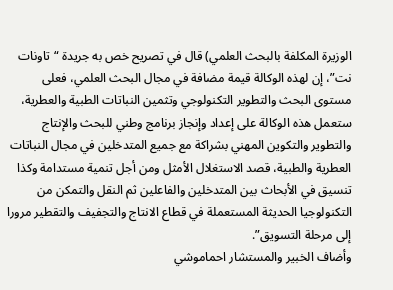الوزيرة المكلفة بالبحث العلمي) قال في تصريح خص به جريدة “تاونات نت”، إن لهذه الوكالة قيمة مضافة في مجال البحث العلمي، فعلى مستوى البحث والتطوير التكنولوجي وتثمين النباتات الطبية والعطرية، ستعمل هذه الوكالة على إعداد وإنجاز برنامج وطني للبحث والإنتاج والتطوير والتكوين المهني بشراكة مع جميع المتدخلين في مجال النباتات العطرية والطبية، قصد الاستغلال الأمثل ومن أجل تنمية مستدامة وكذا تنسيق في الأبحاث بين المتدخلين والفاعلين ثم النقل والتمكن من التكنولوجيا الحديثة المستعملة في قطاع الانتاج والتجفيف والتقطير مرورا إلى مرحلة التسويق”.
وأضاف الخبير والمستشار احماموشي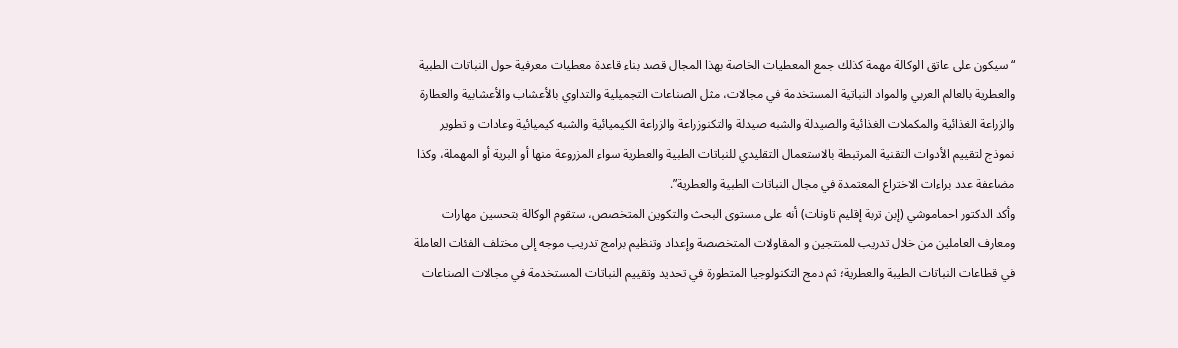“سيكون على عاتق الوكالة مهمة كذلك جمع المعطيات الخاصة بهذا المجال قصد بناء قاعدة معطيات معرفية حول النباتات الطبية والعطرية بالعالم العربي والمواد النباتية المستخدمة في مجالات، مثل الصناعات التجميلية والتداوي بالأعشاب والأعشابية والعطارة والزراعة الغذائية والمكملات الغذائية والصيدلة والشبه صيدلة والتكنوزراعة والزراعة الكيميائية والشبه كيميائية وعادات و تطوير نموذج لتقييم الأدوات التقنية المرتبطة بالاستعمال التقليدي للنباتات الطبية والعطرية سواء المزروعة منها أو البرية أو المهملة، وكذا مضاعفة عدد براءات الاختراع المعتمدة في مجال النباتات الطبية والعطرية”.
وأكد الدكتور احماموشي (إبن تربة إقليم تاونات) أنه على مستوى البحث والتكوين المتخصص، ستقوم الوكالة بتحسين مهارات ومعارف العاملين من خلال تدريب للمنتجين و المقاولات المتخصصة وإعداد وتنظيم برامج تدريب موجه إلى مختلف الفئات العاملة في قطاعات النباتات الطيبة والعطرية؛ ثم دمج التكنولوجيا المتطورة في تحديد وتقييم النباتات المستخدمة في مجالات الصناعات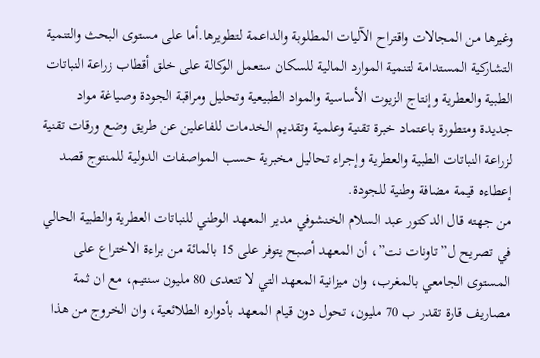وغيرها من المجالات واقتراح الآليات المطلوبة والداعمة لتطويرها.أما على مستوى البحث والتنمية التشاركية المستدامة لتنمية الموارد المالية للسكان ستعمل الوكالة على خلق أقطاب زراعة النباتات الطبية والعطرية وإنتاج الزيوت الأساسية والمواد الطبيعية وتحليل ومراقبة الجودة وصياغة مواد جديدة ومتطورة باعتماد خبرة تقنية وعلمية وتقديم الخدمات للفاعلين عن طريق وضع ورقات تقنية لزراعة النباتات الطبية والعطرية وإجراء تحاليل مخبرية حسب المواصفات الدولية للمنتوج قصد إعطاءه قيمة مضافة وطنية للجودة.
من جهته قال الدكتور عبد السلام الخنشوفي مدير المعهد الوطني للنباتات العطرية والطبية الحالي في تصريح ل”تاونات نت”، أن المعهد أصبح يتوفر على 15 بالمائة من براءة الاختراع على المستوى الجامعي بالمغرب، وان ميزانية المعهد التي لا تتعدى 80 مليون سنتيم، مع ان ثمة مصاريف قارة تقدر ب 70 مليون، تحول دون قيام المعهد بأدواره الطلائعية، وان الخروج من هذا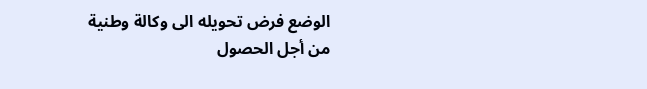الوضع فرض تحويله الى وكالة وطنية من أجل الحصول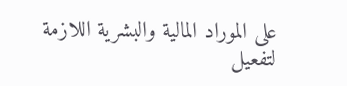على الموراد المالية والبشرية اللازمة لتفعيل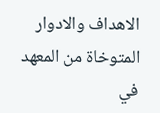الاهداف والادوار المتوخاة من المعهد في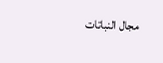مجال النباتات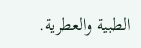الطبية والعطرية.